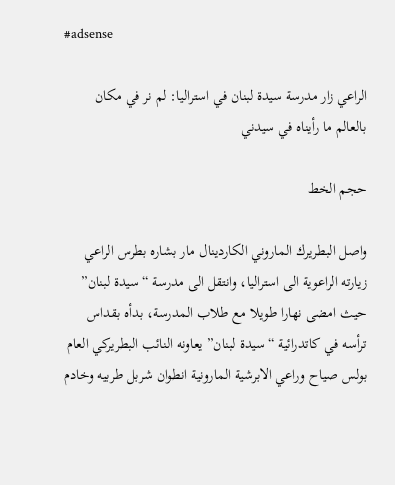#adsense

الراعي زار مدرسة سيدة لبنان في استراليا: لم نر في مكان بالعالم ما رأيناه في سيدني

حجم الخط

واصل البطريرك الماروني الكاردينال مار بشاره بطرس الراعي زيارته الراعوية الى استراليا، وانتقل الى مدرسة “سيدة لبنان” حيث امضى نهارا طويلا مع طلاب المدرسة، بدأه بقداس ترأسه في كاتدرائية “سيدة لبنان” يعاونه النائب البطريركي العام بولس صياح وراعي الابرشية المارونية انطوان شربل طربيه وخادم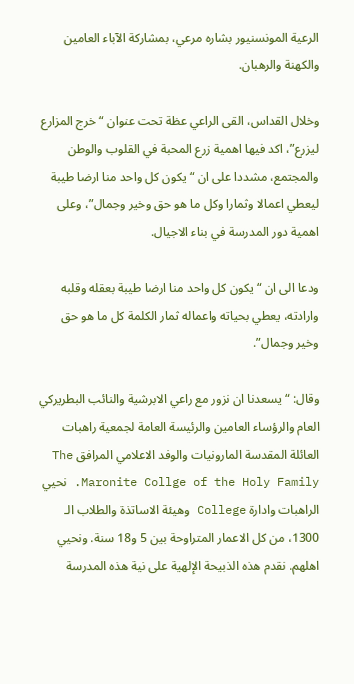الرعية المونسنيور بشاره مرعي، بمشاركة الآباء العامين والكهنة والرهبان.

وخلال القداس، القى الراعي عظة تحت عنوان “خرج المزارع ليزرع”، اكد فيها اهمية زرع المحبة في القلوب والوطن والمجتمع، مشددا على ان “يكون كل واحد منا ارضا طيبة ليعطي اعمالا وثمارا وكل ما هو حق وخير وجمال”، وعلى اهمية دور المدرسة في بناء الاجيال.

ودعا الى ان “يكون كل واحد منا ارضا طيبة بعقله وقلبه وارادته، يعطي بحياته واعماله ثمار الكلمة كل ما هو حق وخير وجمال”.

وقال: “يسعدنا ان نزور مع راعي الابرشية والنائب البطريركي العام والرؤساء العامين والرئيسة العامة لجمعية راهبات العائلة المقدسة المارونيات والوفد الاعلامي المرافق The Maronite Collge of the Holy Family. نحيي الراهبات وادارة College وهيئة الاساتذة والطلاب الـ 1300، من كل الاعمار المتراوحة بين 5 و18 سنة. ونحيي اهلهم. نقدم هذه الذبيحة الإلهية على نية هذه المدرسة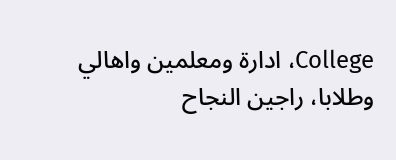College، ادارة ومعلمين واهالي وطلابا، راجين النجاح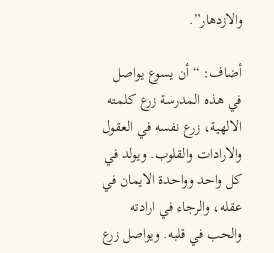والازدهار”.

أضاف: “أن يسوع يواصل في هذه المدرسة زرع كلمته الالهية، زرع نفسه في العقول والارادات والقلوب. ويولد في كل واحد وواحدة الايمان في عقله، والرجاء في ارادته والحب في قلبه. ويواصل زرع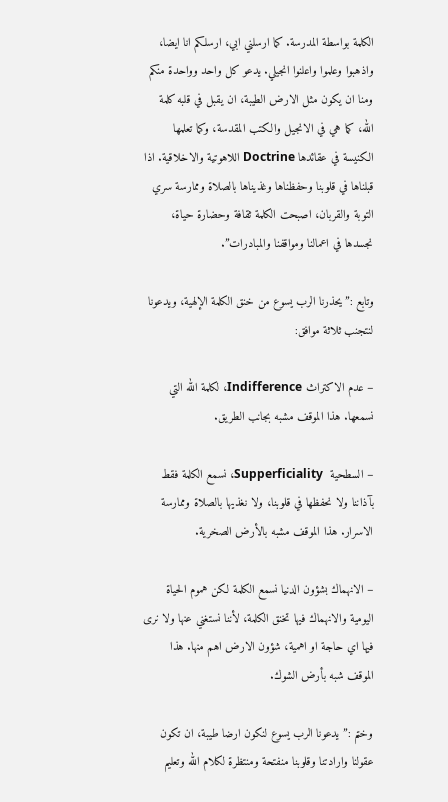الكلمة بواسطة المدرسة. كما ارسلني ابي، ارسلكم انا ايضا، واذهبوا وعلموا واعلنوا انجيلي. يدعو كل واحد وواحدة منكم ومنا ان يكون مثل الارض الطيبة، ان يقبل في قلبه كلمة الله، كما هي في الانجيل والكتب المقدسة، وكما تعلمها الكنيسة في عقائدها Doctrine اللاهوتية والاخلاقية. اذا قبلناها في قلوبنا وحفظناها وغذيناها بالصلاة وممارسة سري التوبة والقربان، اصبحت الكلمة ثقافة وحضارة حياة، نجسدها في اعمالنا ومواقفنا والمبادرات”.

وتابع :”يحذرنا الرب يسوع من خنق الكلمة الإلهية، ويدعونا لنتجنب ثلاثة موافق:

– عدم الاكتراث Indifference، لكلمة الله التي نسمعها. هذا الموقف مشبه بجانب الطريق.

– السطحية  Supperficiality، نسمع الكلمة فقط بآذاننا ولا نحفظها في قلوبنا، ولا نغذيها بالصلاة وممارسة الاسرار. هذا الموقف مشبه بالأرض الصخرية.

– الانهماك بشؤون الدنيا نسمع الكلمة لكن هموم الحياة اليومية والانهماك فيها تخنق الكلمة، لأننا نستغني عنها ولا نرى فيها اي حاجة او اهمية، شؤون الارض اهم منها. هذا الموقف شبه بأرض الشوك.

وختم :”يدعونا الرب يسوع لنكون ارضا طيبة، ان تكون عقولنا وارادتنا وقلوبنا منفتحة ومنتظرة لكلام الله وتعليم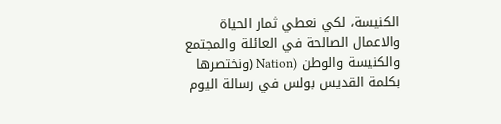الكنيسة، لكي نعطي ثمار الحياة والاعمال الصالحة في العائلة والمجتمع والكنيسة والوطن (Nation (ونختصرها بكلمة القديس بولس في رسالة اليوم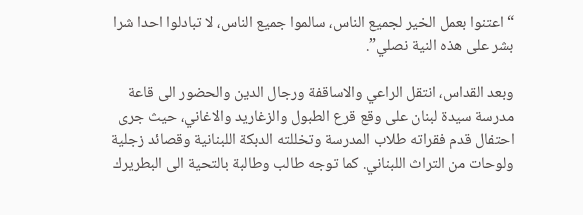“اعتنوا بعمل الخير لجميع الناس، سالموا جميع الناس، لا تبادلوا احدا شرا بشر على هذه النية نصلي”.

وبعد القداس، انتقل الراعي والاساقفة ورجال الدين والحضور الى قاعة مدرسة سيدة لبنان على وقع قرع الطبول والزغاريد والاغاني، حيث جرى احتفال قدم فقراته طلاب المدرسة وتخللته الدبكة اللبنانية وقصائد زجلية ولوحات من التراث اللبناني. كما توجه طالب وطالبة بالتحية الى البطريرك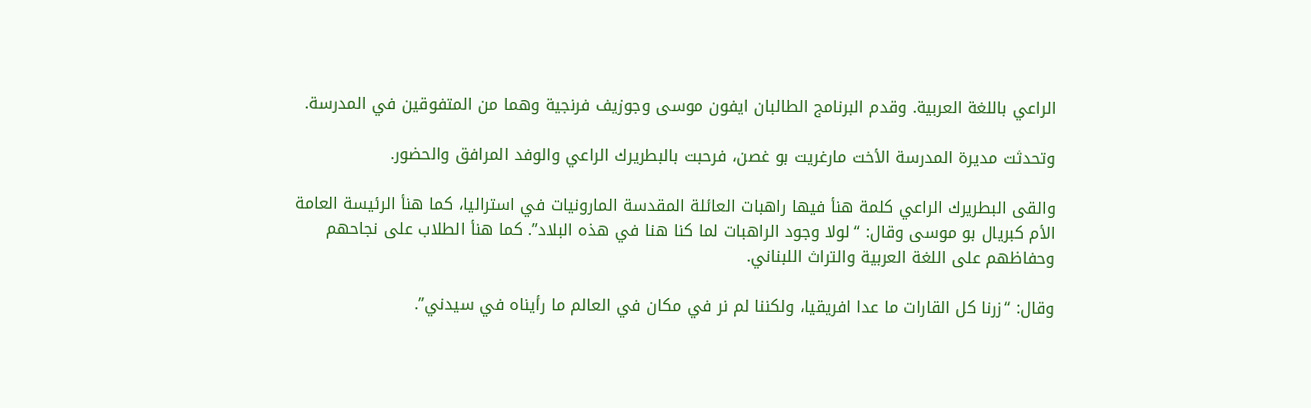الراعي باللغة العربية. وقدم البرنامج الطالبان ايفون موسى وجوزيف فرنجية وهما من المتفوقين في المدرسة.

وتحدثت مديرة المدرسة الأخت مارغريت بو غصن، فرحبت بالبطريرك الراعي والوفد المرافق والحضور.

والقى البطريرك الراعي كلمة هنأ فيها راهبات العائلة المقدسة المارونيات في استراليا، كما هنأ الرئيسة العامة الأم كبريال بو موسى وقال: “لولا وجود الراهبات لما كنا هنا في هذه البلاد”. كما هنأ الطلاب على نجاحهم وحفاظهم على اللغة العربية والتراث اللبناني.

وقال: “زرنا كل القارات ما عدا افريقيا، ولكننا لم نر في مكان في العالم ما رأيناه في سيدني”.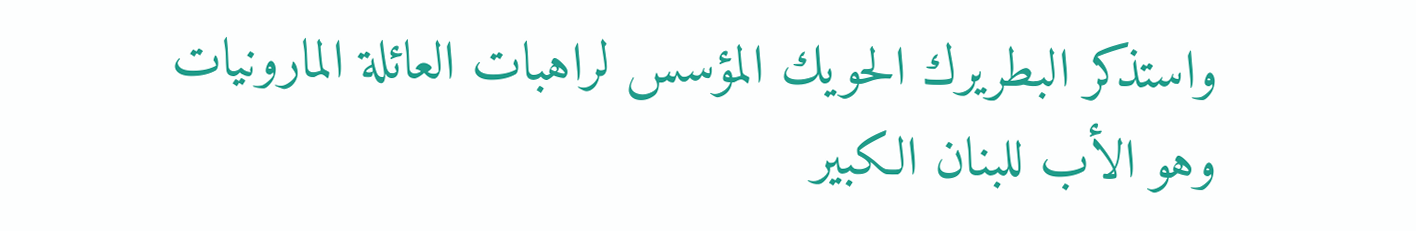واستذكر البطريرك الحويك المؤسس لراهبات العائلة المارونيات وهو الأب للبنان الكبير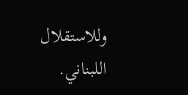وللاستقلال اللبناني.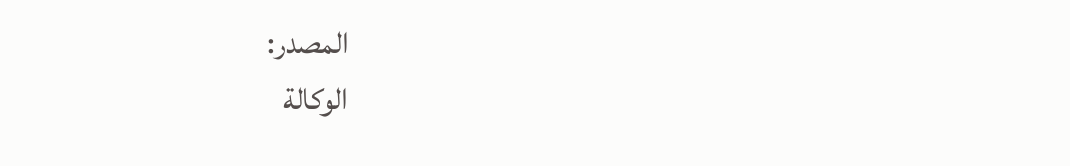المصدر:
الوكالة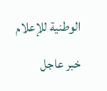الوطنية للإعلام

خبر عاجل